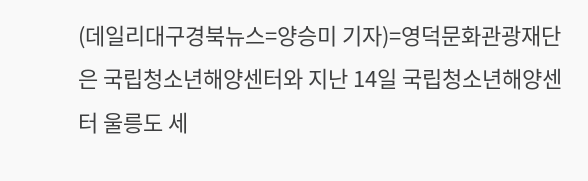(데일리대구경북뉴스=양승미 기자)=영덕문화관광재단은 국립청소년해양센터와 지난 14일 국립청소년해양센터 울릉도 세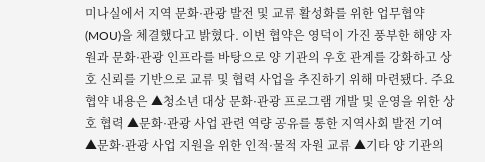미나실에서 지역 문화·관광 발전 및 교류 활성화를 위한 업무협약(MOU)을 체결했다고 밝혔다. 이번 협약은 영덕이 가진 풍부한 해양 자원과 문화·관광 인프라를 바탕으로 양 기관의 우호 관계를 강화하고 상호 신뢰를 기반으로 교류 및 협력 사업을 추진하기 위해 마련됐다. 주요 협약 내용은 ▲청소년 대상 문화·관광 프로그램 개발 및 운영을 위한 상호 협력 ▲문화·관광 사업 관련 역량 공유를 통한 지역사회 발전 기여 ▲문화·관광 사업 지원을 위한 인적·물적 자원 교류 ▲기타 양 기관의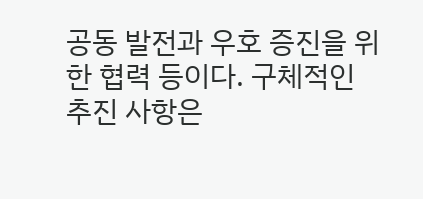공동 발전과 우호 증진을 위한 협력 등이다. 구체적인 추진 사항은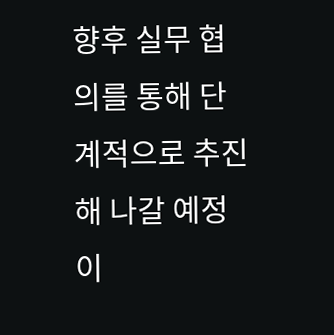향후 실무 협의를 통해 단계적으로 추진해 나갈 예정이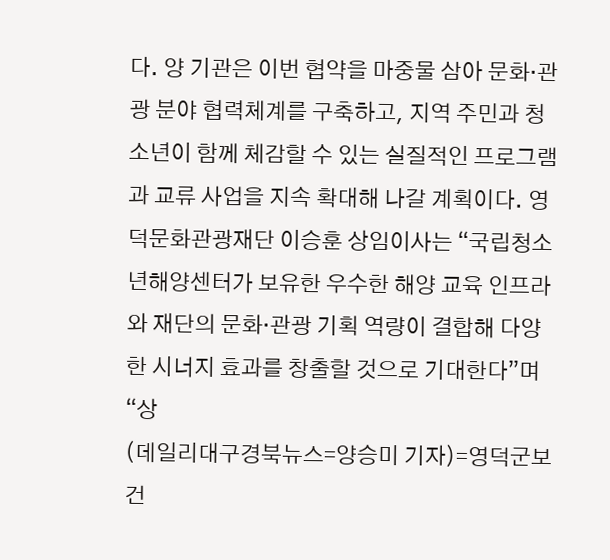다. 양 기관은 이번 협약을 마중물 삼아 문화·관광 분야 협력체계를 구축하고, 지역 주민과 청소년이 함께 체감할 수 있는 실질적인 프로그램과 교류 사업을 지속 확대해 나갈 계획이다. 영덕문화관광재단 이승훈 상임이사는 “국립청소년해양센터가 보유한 우수한 해양 교육 인프라와 재단의 문화·관광 기획 역량이 결합해 다양한 시너지 효과를 창출할 것으로 기대한다”며 “상
(데일리대구경북뉴스=양승미 기자)=영덕군보건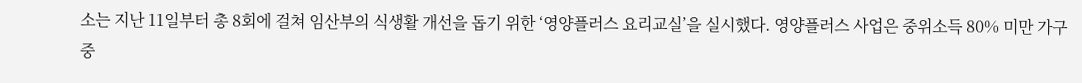소는 지난 11일부터 총 8회에 걸쳐 임산부의 식생활 개선을 돕기 위한 ‘영양플러스 요리교실’을 실시했다. 영양플러스 사업은 중위소득 80% 미만 가구 중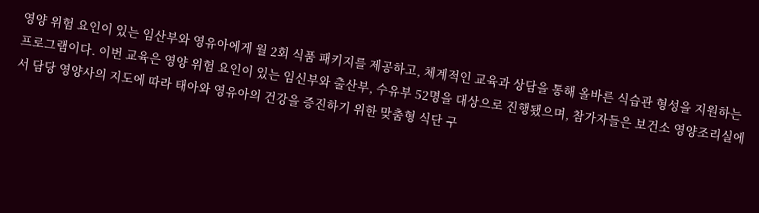영양 위험 요인이 있는 임산부와 영유아에게 월 2회 식품 패키지를 제공하고, 체계적인 교육과 상담을 통해 올바른 식습관 형성을 지원하는 프로그램이다. 이번 교육은 영양 위험 요인이 있는 임신부와 출산부, 수유부 52명을 대상으로 진행됐으며, 참가자들은 보건소 영양조리실에서 담당 영양사의 지도에 따라 태아와 영유아의 건강을 증진하기 위한 맞춤형 식단 구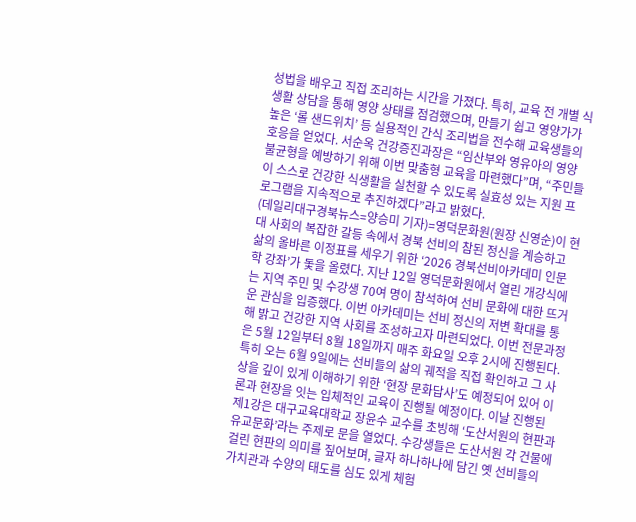성법을 배우고 직접 조리하는 시간을 가졌다. 특히, 교육 전 개별 식생활 상담을 통해 영양 상태를 점검했으며, 만들기 쉽고 영양가가 높은 ‘롤 샌드위치’ 등 실용적인 간식 조리법을 전수해 교육생들의 호응을 얻었다. 서순옥 건강증진과장은 “임산부와 영유아의 영양 불균형을 예방하기 위해 이번 맞춤형 교육을 마련했다”며, “주민들이 스스로 건강한 식생활을 실천할 수 있도록 실효성 있는 지원 프로그램을 지속적으로 추진하겠다”라고 밝혔다.
(데일리대구경북뉴스=양승미 기자)=영덕문화원(원장 신영순)이 현대 사회의 복잡한 갈등 속에서 경북 선비의 참된 정신을 계승하고 삶의 올바른 이정표를 세우기 위한 ‘2026 경북선비아카데미 인문학 강좌’가 돛을 올렸다. 지난 12일 영덕문화원에서 열린 개강식에는 지역 주민 및 수강생 70여 명이 참석하여 선비 문화에 대한 뜨거운 관심을 입증했다. 이번 아카데미는 선비 정신의 저변 확대를 통해 밝고 건강한 지역 사회를 조성하고자 마련되었다. 이번 전문과정은 5월 12일부터 8월 18일까지 매주 화요일 오후 2시에 진행된다. 특히 오는 6월 9일에는 선비들의 삶의 궤적을 직접 확인하고 그 사상을 깊이 있게 이해하기 위한 ‘현장 문화답사’도 예정되어 있어 이론과 현장을 잇는 입체적인 교육이 진행될 예정이다. 이날 진행된 제1강은 대구교육대학교 장윤수 교수를 초빙해 ‘도산서원의 현판과 유교문화’라는 주제로 문을 열었다. 수강생들은 도산서원 각 건물에 걸린 현판의 의미를 짚어보며, 글자 하나하나에 담긴 옛 선비들의 가치관과 수양의 태도를 심도 있게 체험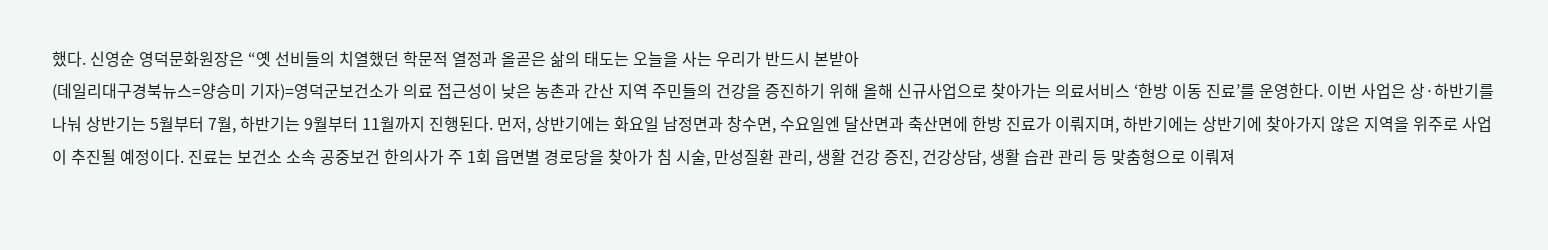했다. 신영순 영덕문화원장은 “옛 선비들의 치열했던 학문적 열정과 올곧은 삶의 태도는 오늘을 사는 우리가 반드시 본받아
(데일리대구경북뉴스=양승미 기자)=영덕군보건소가 의료 접근성이 낮은 농촌과 간산 지역 주민들의 건강을 증진하기 위해 올해 신규사업으로 찾아가는 의료서비스 ‘한방 이동 진료’를 운영한다. 이번 사업은 상·하반기를 나눠 상반기는 5월부터 7월, 하반기는 9월부터 11월까지 진행된다. 먼저, 상반기에는 화요일 남정면과 창수면, 수요일엔 달산면과 축산면에 한방 진료가 이뤄지며, 하반기에는 상반기에 찾아가지 않은 지역을 위주로 사업이 추진될 예정이다. 진료는 보건소 소속 공중보건 한의사가 주 1회 읍면별 경로당을 찾아가 침 시술, 만성질환 관리, 생활 건강 증진, 건강상담, 생활 습관 관리 등 맞춤형으로 이뤄져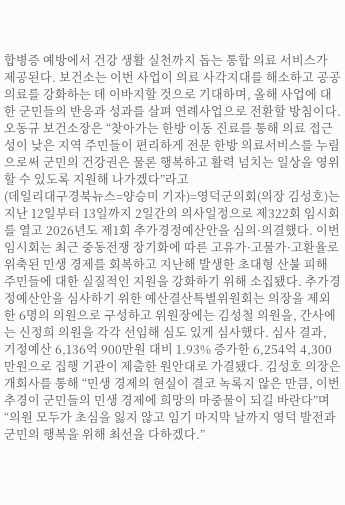합병증 예방에서 건강 생활 실천까지 돕는 통합 의료 서비스가 제공된다. 보건소는 이번 사업이 의료 사각지대를 해소하고 공공의료를 강화하는 데 이바지할 것으로 기대하며, 올해 사업에 대한 군민들의 반응과 성과를 살펴 연례사업으로 전환할 방침이다. 오동규 보건소장은 “찾아가는 한방 이동 진료를 통해 의료 접근성이 낮은 지역 주민들이 편리하게 전문 한방 의료서비스를 누림으로써 군민의 건강권은 물론 행복하고 활력 넘치는 일상을 영위할 수 있도록 지원해 나가겠다”라고
(데일리대구경북뉴스=양승미 기자)=영덕군의회(의장 김성호)는 지난 12일부터 13일까지 2일간의 의사일정으로 제322회 임시회를 열고 2026년도 제1회 추가경정예산안을 심의·의결했다. 이번 임시회는 최근 중동전쟁 장기화에 따른 고유가·고물가·고환율로 위축된 민생 경제를 회복하고 지난해 발생한 초대형 산불 피해 주민들에 대한 실질적인 지원을 강화하기 위해 소집됐다. 추가경정예산안을 심사하기 위한 예산결산특별위원회는 의장을 제외한 6명의 의원으로 구성하고 위원장에는 김성철 의원을, 간사에는 신정희 의원을 각각 선임해 심도 있게 심사했다. 심사 결과, 기정예산 6,136억 900만원 대비 1.93% 증가한 6,254억 4,300만원으로 집행 기관이 제출한 원안대로 가결됐다. 김성호 의장은 개회사를 통해 “민생 경제의 현실이 결코 녹록지 않은 만큼, 이번 추경이 군민들의 민생 경제에 희망의 마중물이 되길 바란다”며 “의원 모두가 초심을 잃지 않고 임기 마지막 날까지 영덕 발전과 군민의 행복을 위해 최선을 다하겠다.”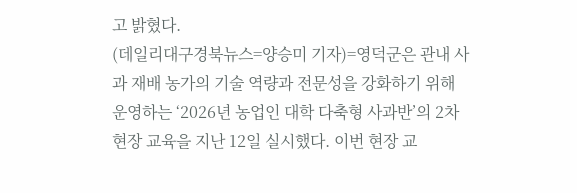고 밝혔다.
(데일리대구경북뉴스=양승미 기자)=영덕군은 관내 사과 재배 농가의 기술 역량과 전문성을 강화하기 위해 운영하는 ‘2026년 농업인 대학 다축형 사과반’의 2차 현장 교육을 지난 12일 실시했다. 이번 현장 교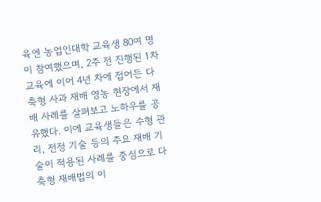육엔 농업인대학 교육생 80여 명이 참여했으며, 2주 전 진행된 1차 교육에 이어 4년 차에 접어든 다축형 사과 재배 영농 현장에서 재배 사례를 살펴보고 노하우를 공유했다. 이에 교육생들은 수형 관리, 전정 기술 등의 주요 재배 기술이 적용된 사례를 중심으로 다축형 재배법의 이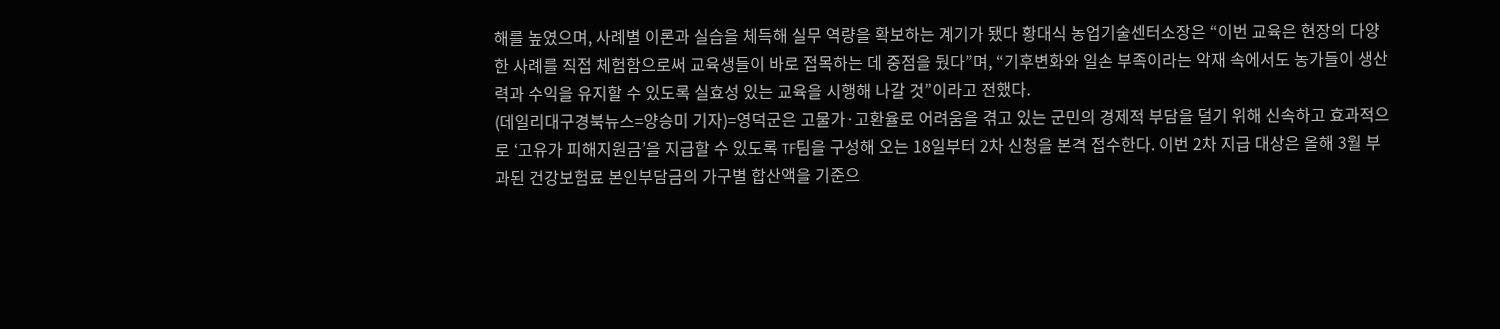해를 높였으며, 사례별 이론과 실습을 체득해 실무 역량을 확보하는 계기가 됐다 황대식 농업기술센터소장은 “이번 교육은 현장의 다양한 사례를 직접 체험함으로써 교육생들이 바로 접목하는 데 중점을 뒀다”며, “기후변화와 일손 부족이라는 악재 속에서도 농가들이 생산력과 수익을 유지할 수 있도록 실효성 있는 교육을 시행해 나갈 것”이라고 전했다.
(데일리대구경북뉴스=양승미 기자)=영덕군은 고물가·고환율로 어려움을 겪고 있는 군민의 경제적 부담을 덜기 위해 신속하고 효과적으로 ‘고유가 피해지원금’을 지급할 수 있도록 TF팀을 구성해 오는 18일부터 2차 신청을 본격 접수한다. 이번 2차 지급 대상은 올해 3월 부과된 건강보험료 본인부담금의 가구별 합산액을 기준으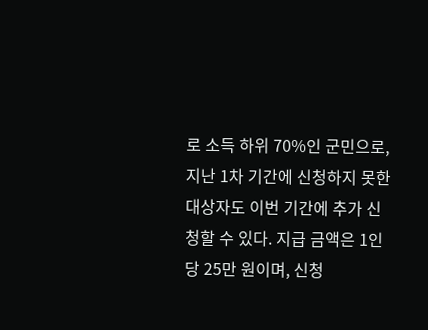로 소득 하위 70%인 군민으로, 지난 1차 기간에 신청하지 못한 대상자도 이번 기간에 추가 신청할 수 있다. 지급 금액은 1인당 25만 원이며, 신청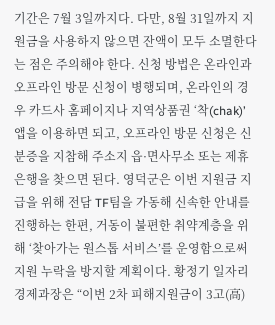기간은 7월 3일까지다. 다만, 8월 31일까지 지원금을 사용하지 않으면 잔액이 모두 소멸한다는 점은 주의해야 한다. 신청 방법은 온라인과 오프라인 방문 신청이 병행되며, 온라인의 경우 카드사 홈페이지나 지역상품권 ‘착(chak)’ 앱을 이용하면 되고, 오프라인 방문 신청은 신분증을 지참해 주소지 읍·면사무소 또는 제휴 은행을 찾으면 된다. 영덕군은 이번 지원금 지급을 위해 전담 TF팀을 가동해 신속한 안내를 진행하는 한편, 거동이 불편한 취약계층을 위해 ‘찾아가는 원스톱 서비스’를 운영함으로써 지원 누락을 방지할 계획이다. 황정기 일자리경제과장은 “이번 2차 피해지원금이 3고(高)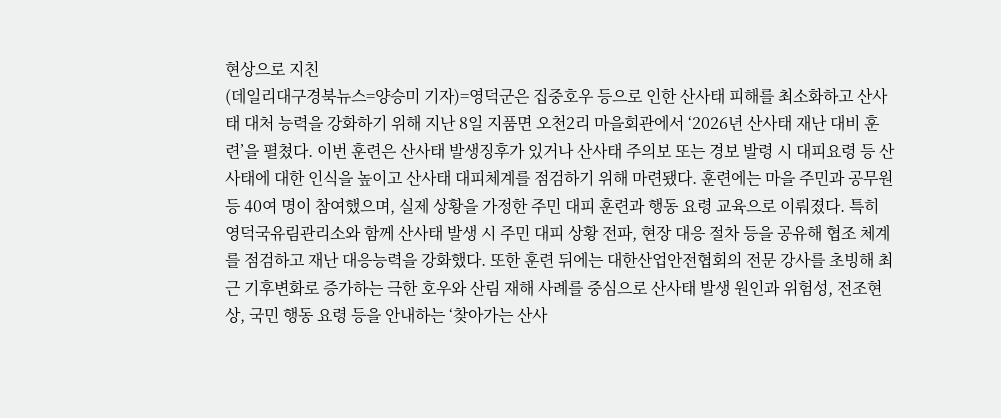현상으로 지친
(데일리대구경북뉴스=양승미 기자)=영덕군은 집중호우 등으로 인한 산사태 피해를 최소화하고 산사태 대처 능력을 강화하기 위해 지난 8일 지품면 오천2리 마을회관에서 ‘2026년 산사태 재난 대비 훈련’을 펼쳤다. 이번 훈련은 산사태 발생징후가 있거나 산사태 주의보 또는 경보 발령 시 대피요령 등 산사태에 대한 인식을 높이고 산사태 대피체계를 점검하기 위해 마련됐다. 훈련에는 마을 주민과 공무원 등 40여 명이 참여했으며, 실제 상황을 가정한 주민 대피 훈련과 행동 요령 교육으로 이뤄졌다. 특히 영덕국유림관리소와 함께 산사태 발생 시 주민 대피 상황 전파, 현장 대응 절차 등을 공유해 협조 체계를 점검하고 재난 대응능력을 강화했다. 또한 훈련 뒤에는 대한산업안전협회의 전문 강사를 초빙해 최근 기후변화로 증가하는 극한 호우와 산림 재해 사례를 중심으로 산사태 발생 원인과 위험성, 전조현상, 국민 행동 요령 등을 안내하는 ‘찾아가는 산사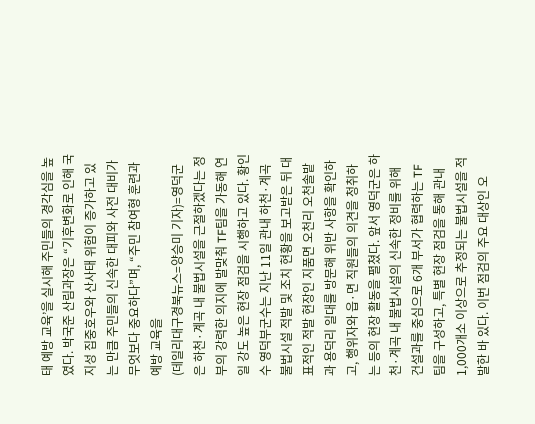태 예방 교육’을 실시해 주민들의 경각심을 높였다. 박국준 산림과장은 “기후변화로 인해 국지성 집중호우와 산사태 위험이 증가하고 있는 만큼 주민들의 신속한 대피와 사전 대비가 무엇보다 중요하다”며, “주민 참여형 훈련과 예방 교육을
(데일리대구경북뉴스=양승미 기자)=영덕군은 하천·계곡 내 불법시설을 근절하겠다는 정부의 강력한 의지에 발맞춰 TF팀을 가동해 연일 강도 높은 현장 점검을 시행하고 있다. 황인수 영덕부군수는 지난 11일 관내 하천·계곡 불법시설 적발 및 조치 현황을 보고받은 뒤 대표적인 적발 현장인 지품면 오천리 오천솔밭과 용덕리 일대를 방문해 위반 사항을 확인하고, 행위자와 읍·면 직원들의 의견을 청취하는 등의 현장 활동을 펼쳤다. 앞서 영덕군은 하천·계곡 내 불법시설의 신속한 정비를 위해 건설과를 중심으로 6개 부서가 협력하는 TF팀을 구성하고, 특별 현장 점검을 통해 관내 1,000개소 이상으로 추정되는 불법시설을 적발한 바 있다. 이번 점검의 주요 대상인 오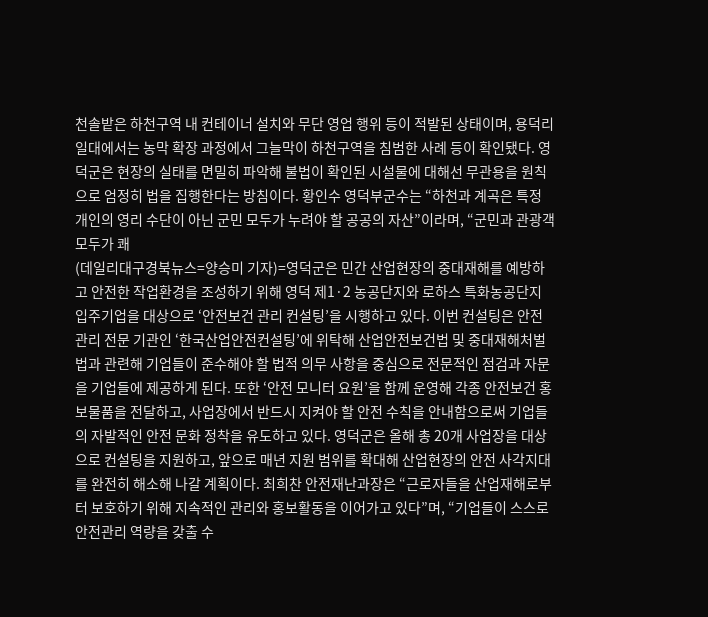천솔밭은 하천구역 내 컨테이너 설치와 무단 영업 행위 등이 적발된 상태이며, 용덕리 일대에서는 농막 확장 과정에서 그늘막이 하천구역을 침범한 사례 등이 확인됐다. 영덕군은 현장의 실태를 면밀히 파악해 불법이 확인된 시설물에 대해선 무관용을 원칙으로 엄정히 법을 집행한다는 방침이다. 황인수 영덕부군수는 “하천과 계곡은 특정 개인의 영리 수단이 아닌 군민 모두가 누려야 할 공공의 자산”이라며, “군민과 관광객 모두가 쾌
(데일리대구경북뉴스=양승미 기자)=영덕군은 민간 산업현장의 중대재해를 예방하고 안전한 작업환경을 조성하기 위해 영덕 제1·2 농공단지와 로하스 특화농공단지 입주기업을 대상으로 ‘안전보건 관리 컨설팅’을 시행하고 있다. 이번 컨설팅은 안전관리 전문 기관인 ‘한국산업안전컨설팅’에 위탁해 산업안전보건법 및 중대재해처벌법과 관련해 기업들이 준수해야 할 법적 의무 사항을 중심으로 전문적인 점검과 자문을 기업들에 제공하게 된다. 또한 ‘안전 모니터 요원’을 함께 운영해 각종 안전보건 홍보물품을 전달하고, 사업장에서 반드시 지켜야 할 안전 수칙을 안내함으로써 기업들의 자발적인 안전 문화 정착을 유도하고 있다. 영덕군은 올해 총 20개 사업장을 대상으로 컨설팅을 지원하고, 앞으로 매년 지원 범위를 확대해 산업현장의 안전 사각지대를 완전히 해소해 나갈 계획이다. 최희찬 안전재난과장은 “근로자들을 산업재해로부터 보호하기 위해 지속적인 관리와 홍보활동을 이어가고 있다”며, “기업들이 스스로 안전관리 역량을 갖출 수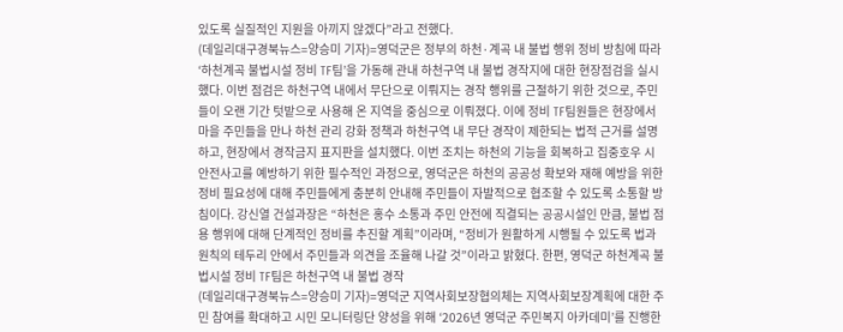있도록 실질적인 지원을 아끼지 않겠다”라고 전했다.
(데일리대구경북뉴스=양승미 기자)=영덕군은 정부의 하천·계곡 내 불법 행위 정비 방침에 따라 ‘하천계곡 불법시설 정비 TF팀’을 가동해 관내 하천구역 내 불법 경작지에 대한 현장점검을 실시했다. 이번 점검은 하천구역 내에서 무단으로 이뤄지는 경작 행위를 근절하기 위한 것으로, 주민들이 오랜 기간 텃밭으로 사용해 온 지역을 중심으로 이뤄졌다. 이에 정비 TF팀원들은 현장에서 마을 주민들을 만나 하천 관리 강화 정책과 하천구역 내 무단 경작이 제한되는 법적 근거를 설명하고, 현장에서 경작금지 표지판을 설치했다. 이번 조치는 하천의 기능을 회복하고 집중호우 시 안전사고를 예방하기 위한 필수적인 과정으로, 영덕군은 하천의 공공성 확보와 재해 예방을 위한 정비 필요성에 대해 주민들에게 충분히 안내해 주민들이 자발적으로 협조할 수 있도록 소통할 방침이다. 강신열 건설과장은 “하천은 홍수 소통과 주민 안전에 직결되는 공공시설인 만큼, 불법 점용 행위에 대해 단계적인 정비를 추진할 계획”이라며, “정비가 원활하게 시행될 수 있도록 법과 원칙의 테두리 안에서 주민들과 의견을 조율해 나갈 것”이라고 밝혔다. 한편, 영덕군 하천계곡 불법시설 정비 TF팀은 하천구역 내 불법 경작
(데일리대구경북뉴스=양승미 기자)=영덕군 지역사회보장협의체는 지역사회보장계획에 대한 주민 참여를 확대하고 시민 모니터링단 양성을 위해 ‘2026년 영덕군 주민복지 아카데미’를 진행한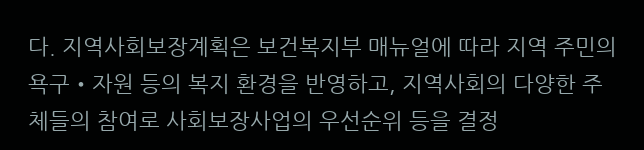다. 지역사회보장계획은 보건복지부 매뉴얼에 따라 지역 주민의 욕구・자원 등의 복지 환경을 반영하고, 지역사회의 다양한 주체들의 참여로 사회보장사업의 우선순위 등을 결정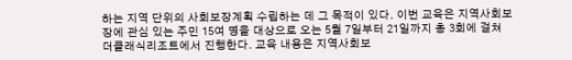하는 지역 단위의 사회보장계획 수립하는 데 그 목적이 있다. 이번 교육은 지역사회보장에 관심 있는 주민 15여 명을 대상으로 오는 5월 7일부터 21일까지 총 3회에 걸쳐 더클래식리조트에서 진행한다. 교육 내용은 지역사회보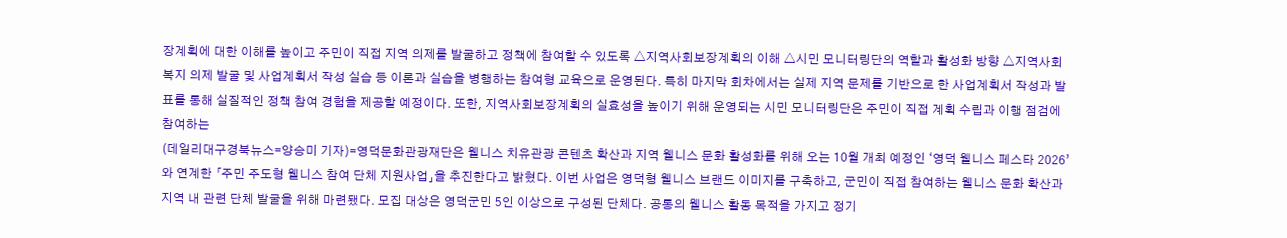장계획에 대한 이해를 높이고 주민이 직접 지역 의제를 발굴하고 정책에 참여할 수 있도록 △지역사회보장계획의 이해 △시민 모니터링단의 역할과 활성화 방향 △지역사회복지 의제 발굴 및 사업계획서 작성 실습 등 이론과 실습을 병행하는 참여형 교육으로 운영된다. 특히 마지막 회차에서는 실제 지역 문제를 기반으로 한 사업계획서 작성과 발표를 통해 실질적인 정책 참여 경험을 제공할 예정이다. 또한, 지역사회보장계획의 실효성을 높이기 위해 운영되는 시민 모니터링단은 주민이 직접 계획 수립과 이행 점검에 참여하는
(데일리대구경북뉴스=양승미 기자)=영덕문화관광재단은 웰니스 치유관광 콘텐츠 확산과 지역 웰니스 문화 활성화를 위해 오는 10월 개최 예정인 ‘영덕 웰니스 페스타 2026’와 연계한 「주민 주도형 웰니스 참여 단체 지원사업」을 추진한다고 밝혔다. 이번 사업은 영덕형 웰니스 브랜드 이미지를 구축하고, 군민이 직접 참여하는 웰니스 문화 확산과 지역 내 관련 단체 발굴을 위해 마련됐다. 모집 대상은 영덕군민 5인 이상으로 구성된 단체다. 공통의 웰니스 활동 목적을 가지고 정기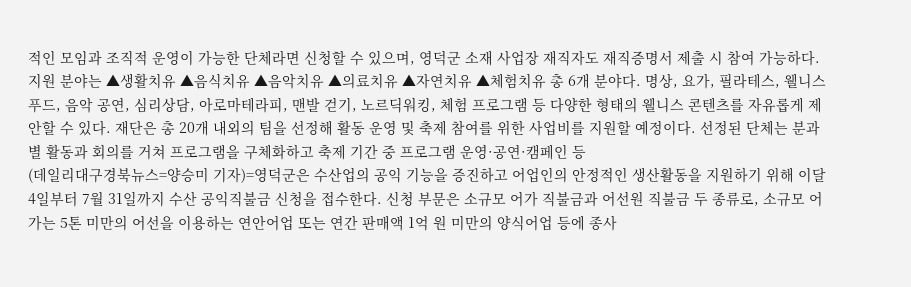적인 모임과 조직적 운영이 가능한 단체라면 신청할 수 있으며, 영덕군 소재 사업장 재직자도 재직증명서 제출 시 참여 가능하다. 지원 분야는 ▲생활치유 ▲음식치유 ▲음악치유 ▲의료치유 ▲자연치유 ▲체험치유 총 6개 분야다. 명상, 요가, 필라테스, 웰니스 푸드, 음악 공연, 심리상담, 아로마테라피, 맨발 걷기, 노르딕워킹, 체험 프로그램 등 다양한 형태의 웰니스 콘텐츠를 자유롭게 제안할 수 있다. 재단은 총 20개 내외의 팀을 선정해 활동 운영 및 축제 참여를 위한 사업비를 지원할 예정이다. 선정된 단체는 분과별 활동과 회의를 거쳐 프로그램을 구체화하고 축제 기간 중 프로그램 운영·공연·캠페인 등
(데일리대구경북뉴스=양승미 기자)=영덕군은 수산업의 공익 기능을 증진하고 어업인의 안정적인 생산활동을 지원하기 위해 이달 4일부터 7월 31일까지 수산 공익직불금 신청을 접수한다. 신청 부문은 소규모 어가 직불금과 어선원 직불금 두 종류로, 소규모 어가는 5톤 미만의 어선을 이용하는 연안어업 또는 연간 판매액 1억 원 미만의 양식어업 등에 종사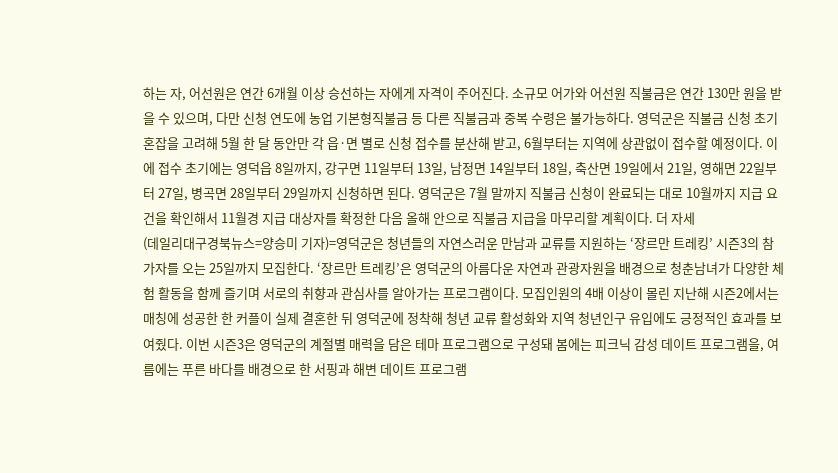하는 자, 어선원은 연간 6개월 이상 승선하는 자에게 자격이 주어진다. 소규모 어가와 어선원 직불금은 연간 130만 원을 받을 수 있으며, 다만 신청 연도에 농업 기본형직불금 등 다른 직불금과 중복 수령은 불가능하다. 영덕군은 직불금 신청 초기 혼잡을 고려해 5월 한 달 동안만 각 읍·면 별로 신청 접수를 분산해 받고, 6월부터는 지역에 상관없이 접수할 예정이다. 이에 접수 초기에는 영덕읍 8일까지, 강구면 11일부터 13일, 남정면 14일부터 18일, 축산면 19일에서 21일, 영해면 22일부터 27일, 병곡면 28일부터 29일까지 신청하면 된다. 영덕군은 7월 말까지 직불금 신청이 완료되는 대로 10월까지 지급 요건을 확인해서 11월경 지급 대상자를 확정한 다음 올해 안으로 직불금 지급을 마무리할 계획이다. 더 자세
(데일리대구경북뉴스=양승미 기자)=영덕군은 청년들의 자연스러운 만남과 교류를 지원하는 ‘장르만 트레킹’ 시즌3의 참가자를 오는 25일까지 모집한다. ‘장르만 트레킹’은 영덕군의 아름다운 자연과 관광자원을 배경으로 청춘남녀가 다양한 체험 활동을 함께 즐기며 서로의 취향과 관심사를 알아가는 프로그램이다. 모집인원의 4배 이상이 몰린 지난해 시즌2에서는 매칭에 성공한 한 커플이 실제 결혼한 뒤 영덕군에 정착해 청년 교류 활성화와 지역 청년인구 유입에도 긍정적인 효과를 보여줬다. 이번 시즌3은 영덕군의 계절별 매력을 담은 테마 프로그램으로 구성돼 봄에는 피크닉 감성 데이트 프로그램을, 여름에는 푸른 바다를 배경으로 한 서핑과 해변 데이트 프로그램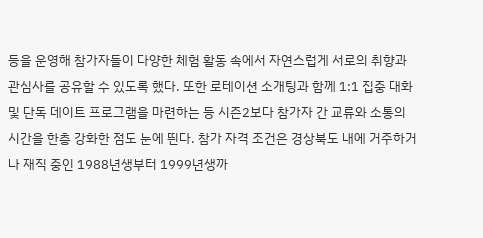등을 운영해 참가자들이 다양한 체험 활동 속에서 자연스럽게 서로의 취향과 관심사를 공유할 수 있도록 했다. 또한 로테이션 소개팅과 함께 1:1 집중 대화 및 단독 데이트 프로그램을 마련하는 등 시즌2보다 참가자 간 교류와 소통의 시간을 한층 강화한 점도 눈에 띈다. 참가 자격 조건은 경상북도 내에 거주하거나 재직 중인 1988년생부터 1999년생까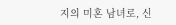지의 미혼 남녀로, 신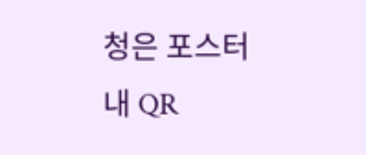청은 포스터 내 QR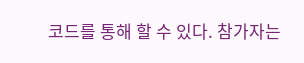코드를 통해 할 수 있다. 참가자는